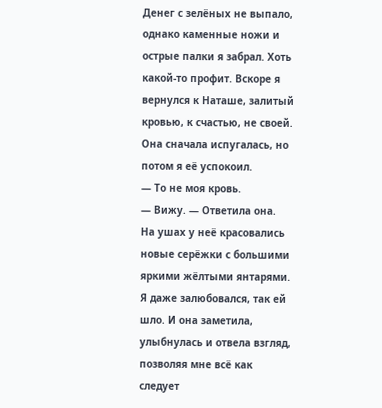Денег с зелёных не выпало, однако каменные ножи и острые палки я забрал. Хоть какой-то профит. Вскоре я вернулся к Наташе, залитый кровью, к счастью, не своей. Она сначала испугалась, но потом я её успокоил.
— То не моя кровь.
— Вижу. — Ответила она.
На ушах у неё красовались новые серёжки с большими яркими жёлтыми янтарями. Я даже залюбовался, так ей шло. И она заметила, улыбнулась и отвела взгляд, позволяя мне всё как следует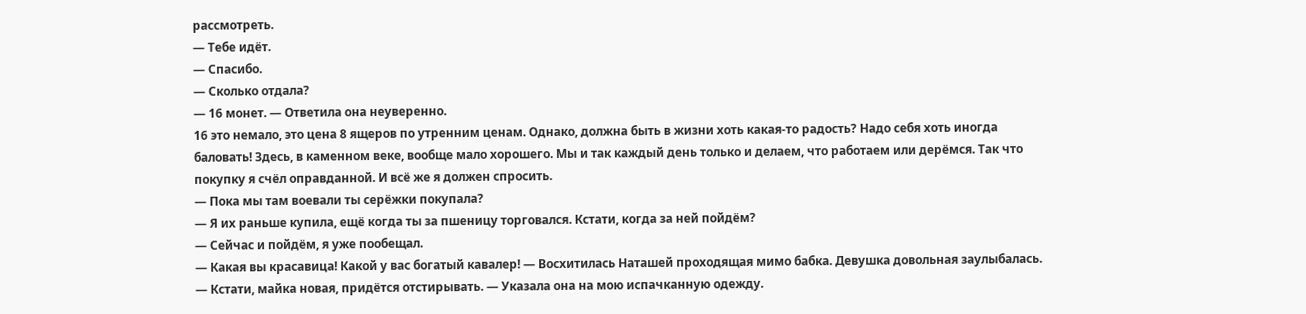рассмотреть.
— Тебе идёт.
— Спасибо.
— Сколько отдала?
— 16 монет. — Ответила она неуверенно.
16 это немало, это цена 8 ящеров по утренним ценам. Однако, должна быть в жизни хоть какая-то радость? Надо себя хоть иногда баловать! Здесь, в каменном веке, вообще мало хорошего. Мы и так каждый день только и делаем, что работаем или дерёмся. Так что покупку я счёл оправданной. И всё же я должен спросить.
— Пока мы там воевали ты серёжки покупала?
— Я их раньше купила, ещё когда ты за пшеницу торговался. Кстати, когда за ней пойдём?
— Сейчас и пойдём, я уже пообещал.
— Какая вы красавица! Какой у вас богатый кавалер! — Восхитилась Наташей проходящая мимо бабка. Девушка довольная заулыбалась.
— Кстати, майка новая, придётся отстирывать. — Указала она на мою испачканную одежду.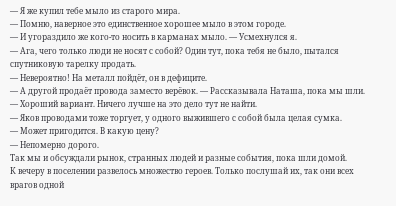— Я же купил тебе мыло из старого мира.
— Помню, наверное это единственное хорошее мыло в этом городе.
— И угораздило же кого-то носить в карманах мыло. — Усмехнулся я.
— Ага, чего только люди не носят с собой? Один тут, пока тебя не было, пытался спутниковую тарелку продать.
— Невероятно! На металл пойдёт, он в дефиците.
— А другой продаёт провода заместо верёвок. — Рассказывала Наташа, пока мы шли.
— Хороший вариант. Ничего лучше на это дело тут не найти.
— Яков проводами тоже торгует, у одного выжившего с собой была целая сумка.
— Может пригодится. В какую цену?
— Непомерно дорого.
Так мы и обсуждали рынок, странных людей и разные события, пока шли домой.
К вечеру в поселении развелось множество героев. Только послушай их, так они всех врагов одной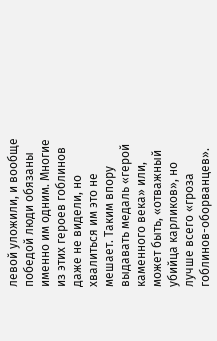левой уложили, и вообще победой люди обязаны именно им одним. Многие из этих героев гоблинов даже не видели, но хвалиться им это не мешает. Таким впору выдавать медаль «герой каменного века» или, может быть, «отважный убийца карликов», но лучше всего «гроза гоблинов-оборванцев».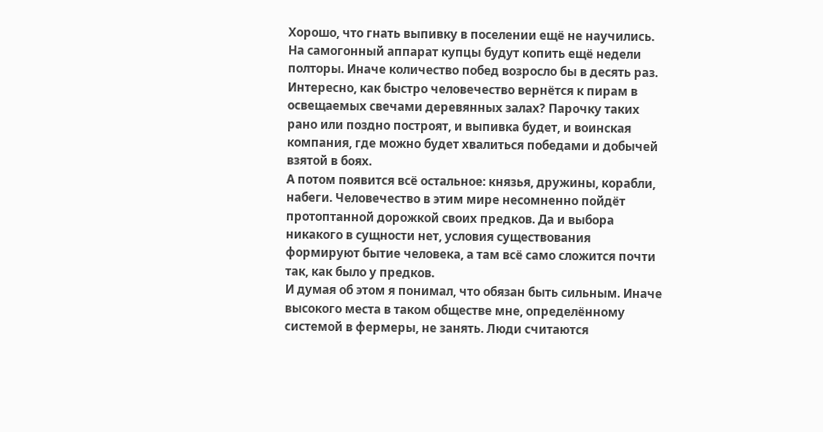Хорошо, что гнать выпивку в поселении ещё не научились. На самогонный аппарат купцы будут копить ещё недели полторы. Иначе количество побед возросло бы в десять раз.
Интересно, как быстро человечество вернётся к пирам в освещаемых свечами деревянных залах? Парочку таких рано или поздно построят, и выпивка будет, и воинская компания, где можно будет хвалиться победами и добычей взятой в боях.
А потом появится всё остальное: князья, дружины, корабли, набеги. Человечество в этим мире несомненно пойдёт протоптанной дорожкой своих предков. Да и выбора никакого в сущности нет, условия существования формируют бытие человека, а там всё само сложится почти так, как было у предков.
И думая об этом я понимал, что обязан быть сильным. Иначе высокого места в таком обществе мне, определённому системой в фермеры, не занять. Люди считаются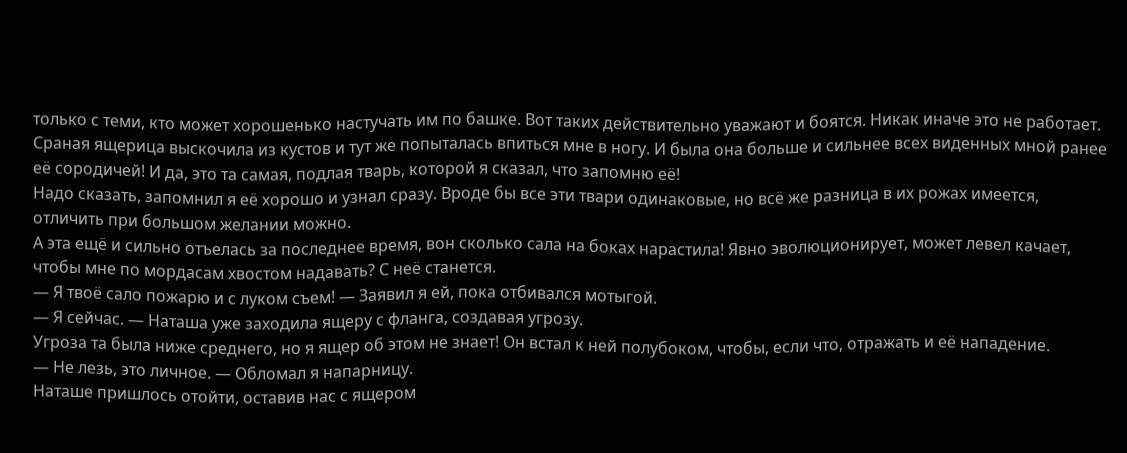только с теми, кто может хорошенько настучать им по башке. Вот таких действительно уважают и боятся. Никак иначе это не работает.
Сраная ящерица выскочила из кустов и тут же попыталась впиться мне в ногу. И была она больше и сильнее всех виденных мной ранее её сородичей! И да, это та самая, подлая тварь, которой я сказал, что запомню её!
Надо сказать, запомнил я её хорошо и узнал сразу. Вроде бы все эти твари одинаковые, но всё же разница в их рожах имеется, отличить при большом желании можно.
А эта ещё и сильно отъелась за последнее время, вон сколько сала на боках нарастила! Явно эволюционирует, может левел качает, чтобы мне по мордасам хвостом надавать? С неё станется.
— Я твоё сало пожарю и с луком съем! — Заявил я ей, пока отбивался мотыгой.
— Я сейчас. — Наташа уже заходила ящеру с фланга, создавая угрозу.
Угроза та была ниже среднего, но я ящер об этом не знает! Он встал к ней полубоком, чтобы, если что, отражать и её нападение.
— Не лезь, это личное. — Обломал я напарницу.
Наташе пришлось отойти, оставив нас с ящером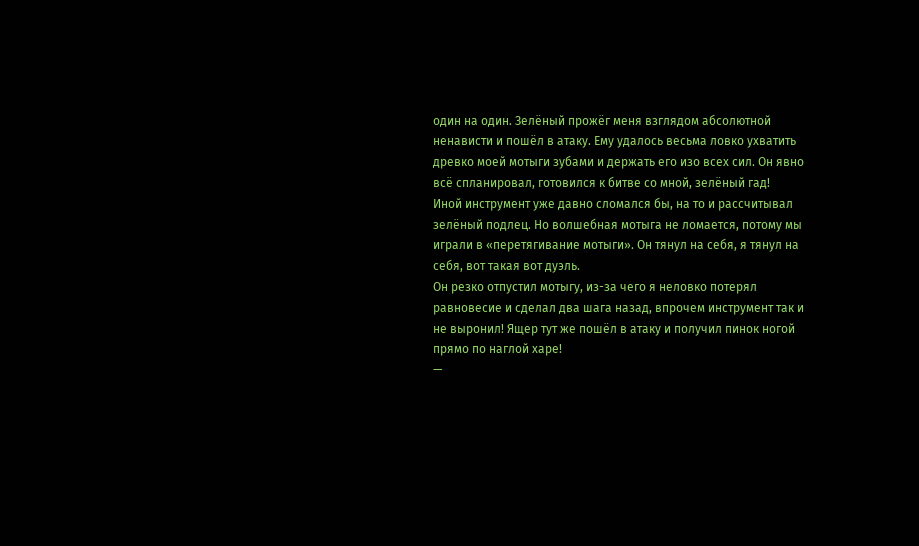один на один. Зелёный прожёг меня взглядом абсолютной ненависти и пошёл в атаку. Ему удалось весьма ловко ухватить древко моей мотыги зубами и держать его изо всех сил. Он явно всё спланировал, готовился к битве со мной, зелёный гад!
Иной инструмент уже давно сломался бы, на то и рассчитывал зелёный подлец. Но волшебная мотыга не ломается, потому мы играли в «перетягивание мотыги». Он тянул на себя, я тянул на себя, вот такая вот дуэль.
Он резко отпустил мотыгу, из-за чего я неловко потерял равновесие и сделал два шага назад, впрочем инструмент так и не выронил! Ящер тут же пошёл в атаку и получил пинок ногой прямо по наглой харе!
—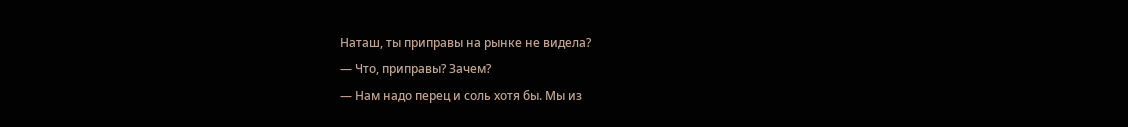Наташ, ты приправы на рынке не видела?
— Что, приправы? Зачем?
— Нам надо перец и соль хотя бы. Мы из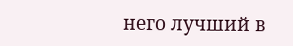него лучший в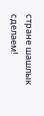стране шашлык сделаем!